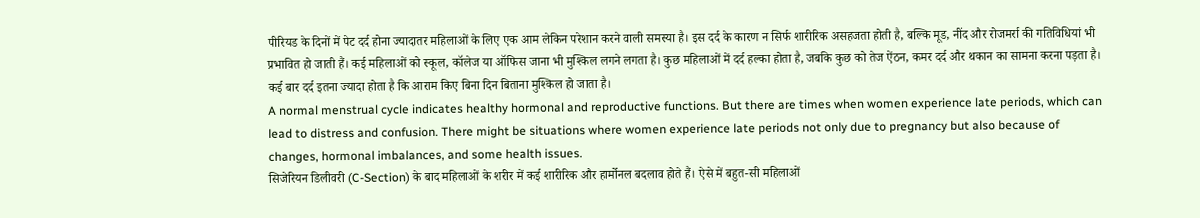पीरियड के दिनों में पेट दर्द होना ज्यादातर महिलाओं के लिए एक आम लेकिन परेशान करने वाली समस्या है। इस दर्द के कारण न सिर्फ शारीरिक असहजता होती है, बल्कि मूड, नींद और रोजमर्रा की गतिविधियां भी प्रभावित हो जाती हैं। कई महिलाओं को स्कूल, कॉलेज या ऑफिस जाना भी मुश्किल लगने लगता है। कुछ महिलाओं में दर्द हल्का होता है, जबकि कुछ को तेज ऐंठन, कमर दर्द और थकान का सामना करना पड़ता है। कई बार दर्द इतना ज्यादा होता है कि आराम किए बिना दिन बिताना मुश्किल हो जाता है।
A normal menstrual cycle indicates healthy hormonal and reproductive functions. But there are times when women experience late periods, which can lead to distress and confusion. There might be situations where women experience late periods not only due to pregnancy but also because of changes, hormonal imbalances, and some health issues.
सिजेरियन डिलीवरी (C-Section) के बाद महिलाओं के शरीर में कई शारीरिक और हार्मोनल बदलाव होते हैं। ऐसे में बहुत-सी महिलाओं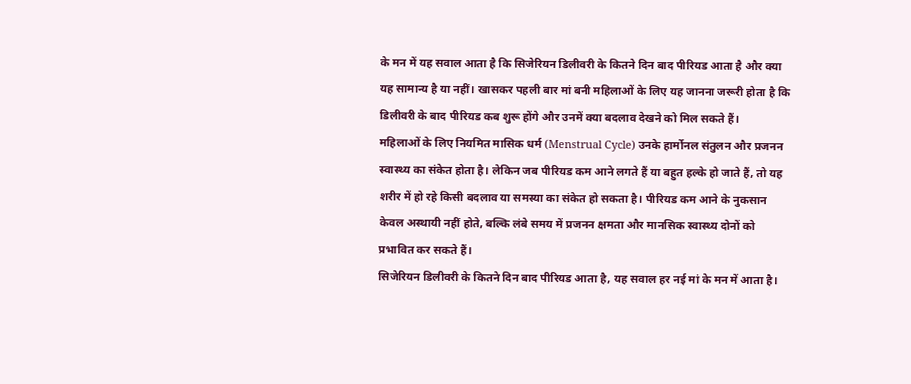के मन में यह सवाल आता है कि सिजेरियन डिलीवरी के कितने दिन बाद पीरियड आता है और क्या यह सामान्य है या नहीं। खासकर पहली बार मां बनी महिलाओं के लिए यह जानना जरूरी होता है कि डिलीवरी के बाद पीरियड कब शुरू होंगे और उनमें क्या बदलाव देखने को मिल सकते हैं।
महिलाओं के लिए नियमित मासिक धर्म (Menstrual Cycle) उनके हार्मोनल संतुलन और प्रजनन स्वास्थ्य का संकेत होता है। लेकिन जब पीरियड कम आने लगते हैं या बहुत हल्के हो जाते हैं, तो यह शरीर में हो रहे किसी बदलाव या समस्या का संकेत हो सकता है। पीरियड कम आने के नुकसान केवल अस्थायी नहीं होते, बल्कि लंबे समय में प्रजनन क्षमता और मानसिक स्वास्थ्य दोनों को प्रभावित कर सकते हैं।
सिजेरियन डिलीवरी के कितने दिन बाद पीरियड आता है, यह सवाल हर नई मां के मन में आता है।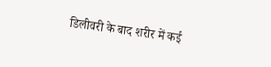डिलीवरी के बाद शरीर में कई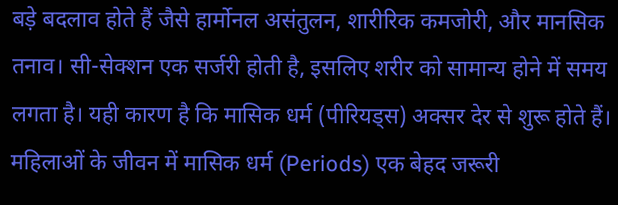बड़े बदलाव होते हैं जैसे हार्मोनल असंतुलन, शारीरिक कमजोरी, और मानसिक तनाव। सी-सेक्शन एक सर्जरी होती है, इसलिए शरीर को सामान्य होने में समय लगता है। यही कारण है कि मासिक धर्म (पीरियड्स) अक्सर देर से शुरू होते हैं।
महिलाओं के जीवन में मासिक धर्म (Periods) एक बेहद जरूरी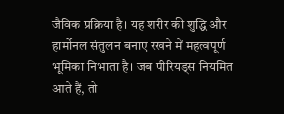जैविक प्रक्रिया है। यह शरीर की शुद्धि और हार्मोनल संतुलन बनाए रखने में महत्वपूर्ण भूमिका निभाता है। जब पीरियड्स नियमित आते हैं, तो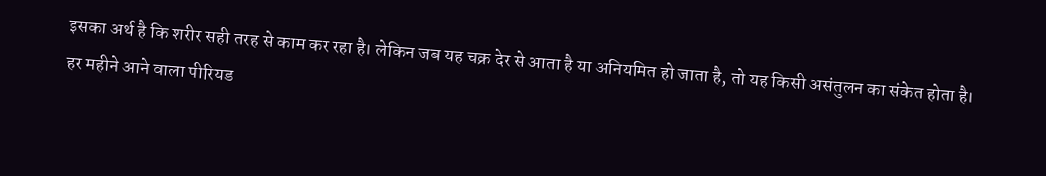इसका अर्थ है कि शरीर सही तरह से काम कर रहा है। लेकिन जब यह चक्र देर से आता है या अनियमित हो जाता है, तो यह किसी असंतुलन का संकेत होता है।
हर महीने आने वाला पीरियड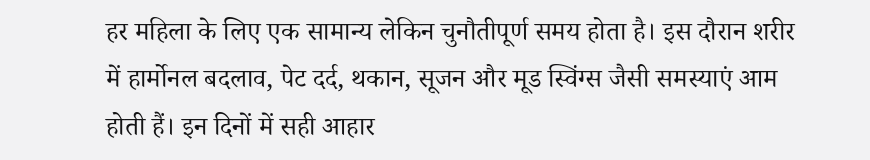हर महिला के लिए एक सामान्य लेकिन चुनौतीपूर्ण समय होता है। इस दौरान शरीर में हार्मोनल बदलाव, पेट दर्द, थकान, सूजन और मूड स्विंग्स जैसी समस्याएं आम होती हैं। इन दिनों में सही आहार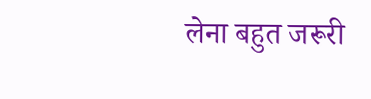लेना बहुत जरूरी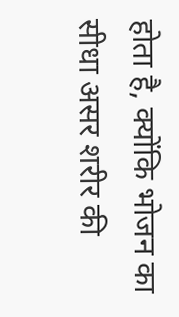होता है, क्योंकि भोजन का सीधा असर शरीर की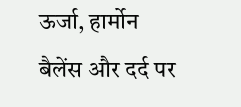ऊर्जा, हार्मोन बैलेंस और दर्द पर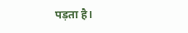पड़ता है।